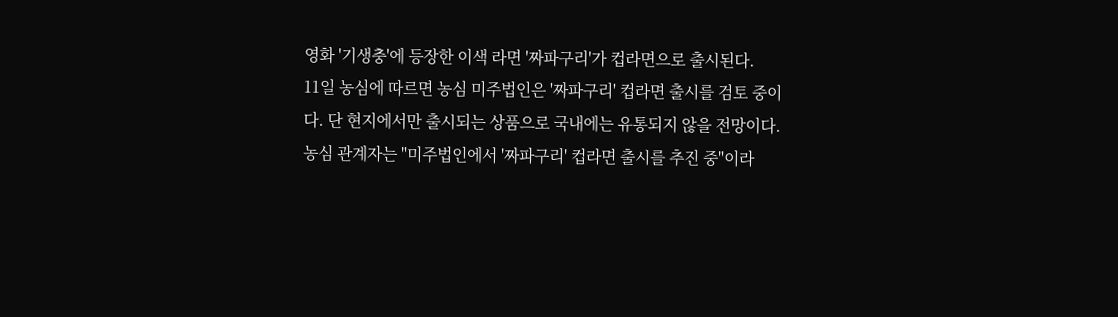영화 '기생충'에 등장한 이색 라면 '짜파구리'가 컵라면으로 출시된다.
11일 농심에 따르면 농심 미주법인은 '짜파구리' 컵라면 출시를 검토 중이다. 단 현지에서만 출시되는 상품으로 국내에는 유통되지 않을 전망이다.
농심 관계자는 "미주법인에서 '짜파구리' 컵라면 출시를 추진 중"이라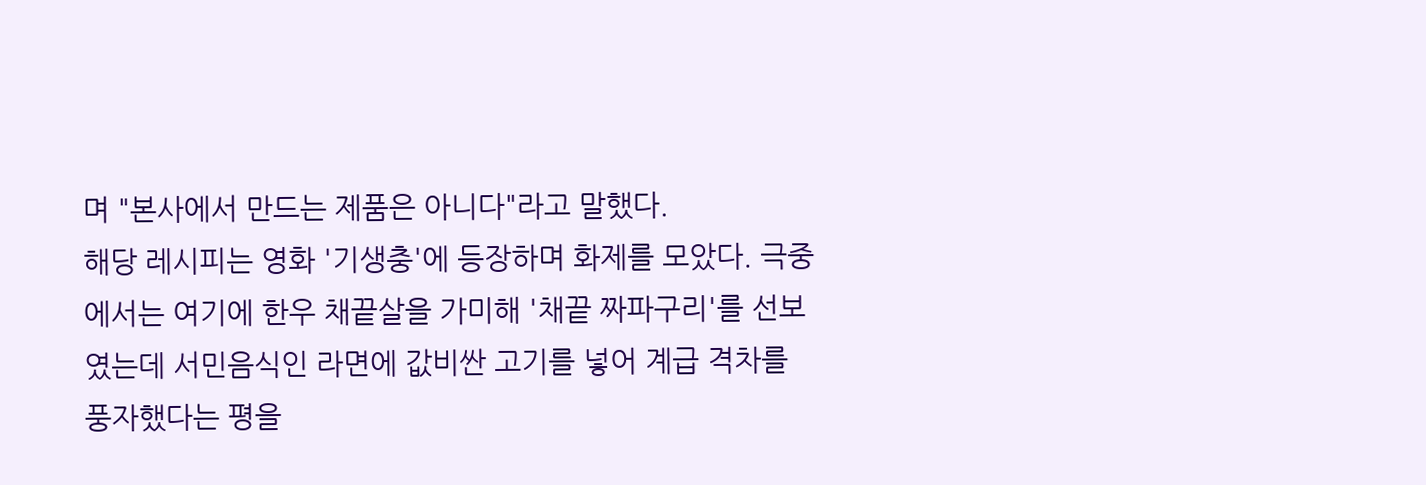며 "본사에서 만드는 제품은 아니다"라고 말했다.
해당 레시피는 영화 '기생충'에 등장하며 화제를 모았다. 극중에서는 여기에 한우 채끝살을 가미해 '채끝 짜파구리'를 선보였는데 서민음식인 라면에 값비싼 고기를 넣어 계급 격차를 풍자했다는 평을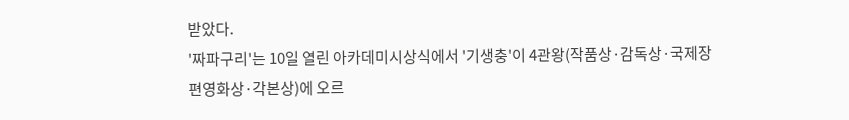받았다.
'짜파구리'는 10일 열린 아카데미시상식에서 '기생충'이 4관왕(작품상·감독상·국제장편영화상·각본상)에 오르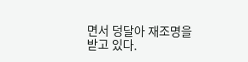면서 덩달아 재조명을 받고 있다.